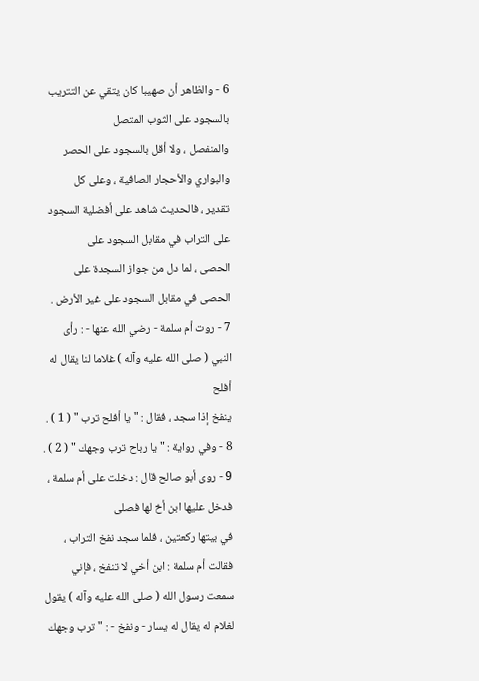6 - والظاهر أن صهيبا كان يتقي عن التتريب بالسجود على الثوب المتصل
والمنفصل ، ولا أقل بالسجود على الحصر والبواري والأحجار الصافية ، وعلى كل
تقدير ، فالحديث شاهد على أفضلية السجود على التراب في مقابل السجود على
الحصى ، لما دل من جواز السجدة على الحصى في مقابل السجود على غير الأرض .
7 - روت أم سلمة - رضي الله عنها - : رأى النبي ( صلى الله عليه وآله ) غلاما لنا يقال له أفلح
ينفخ إذا سجد ، فقال : " يا أفلح ترب " ( 1 ) .
8 - وفي رواية : " يا رباح ترب وجهك " ( 2 ) .
9 - روى أبو صالح قال : دخلت على أم سلمة ، فدخل عليها ابن أخ لها فصلى
في بيتها ركعتين ، فلما سجد نفخ التراب ، فقالت أم سلمة : ابن أخي لا تنفخ ، فإني
سمعت رسول الله ( صلى الله عليه وآله ) يقول لغلام له يقال له يسار - ونفخ - : " ترب وجهك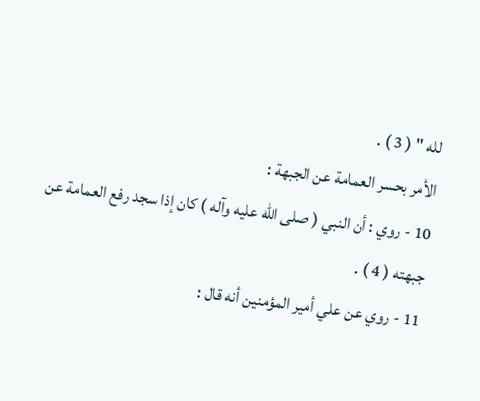لله " ( 3 ) .
الأمر بحسر العمامة عن الجبهة :
10 - روي : أن النبي ( صلى الله عليه وآله ) كان إذا سجد رفع العمامة عن جبهته ( 4 ) .
11 - روي عن علي أمير المؤمنين أنه قال :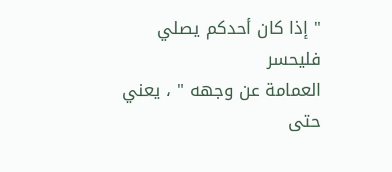" إذا كان أحدكم يصلي فليحسر
العمامة عن وجهه " ، يعني حتى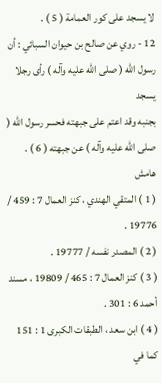لا يسجد على كور العمامة ( 5 ) .
12 - روي عن صالح بن حيوان السبائي : أن رسول الله ( صلى الله عليه وآله ) رأى رجلا يسجد
بجنبه وقد اعتم على جبهته فحسر رسول الله ( صلى الله عليه وآله ) عن جبهته ( 6 ) .
هامش
( 1 ) المتقي الهندي ، كنز العمال 7 : 459 / 19776 .
( 2 ) المصدر نفسه / 19777 .
( 3 ) كنز العمال 7 : 465 / 19809 ، مسند أحمد 6 : 301 .
( 4 ) ابن سعد ، الطبقات الكبرى 1 : 151 كما في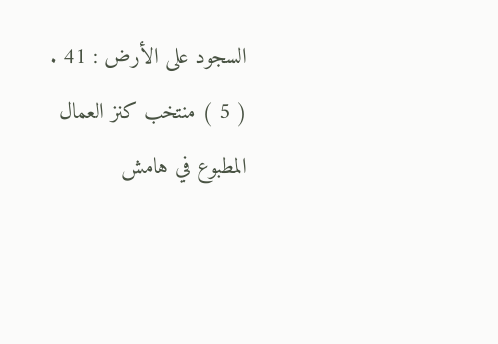السجود على الأرض : 41 .
( 5 ) منتخب كنز العمال المطبوع في هامش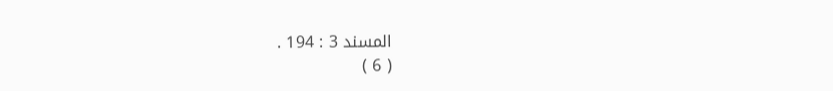المسند 3 : 194 .
( 6 )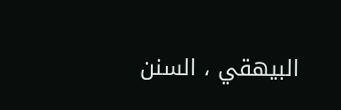البيهقي ، السنن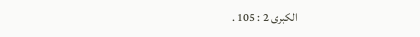الكبرى 2 : 105 .